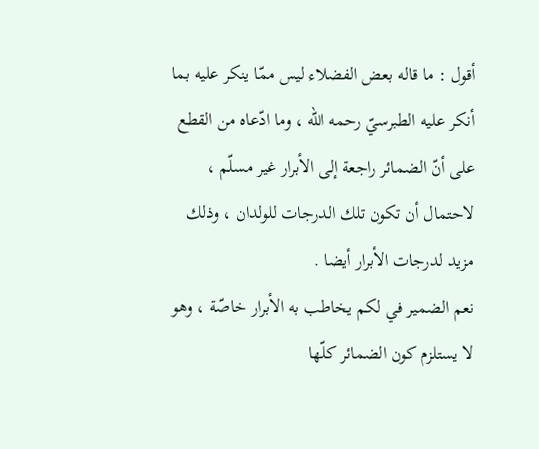أقول : ما قاله بعض الفضلاء ليس ممّا ينكر عليه بما أنكر عليه الطبرسيّ رحمه اللّه ، وما ادّعاه من القطع على أنّ الضمائر راجعة إلى الأبرار غير مسلّم ، لاحتمال أن تكون تلك الدرجات للولدان ، وذلك مزيد لدرجات الأبرار أيضا .
نعم الضمير في لكم يخاطب به الأبرار خاصّة ، وهو لا يستلزم كون الضمائر كلّها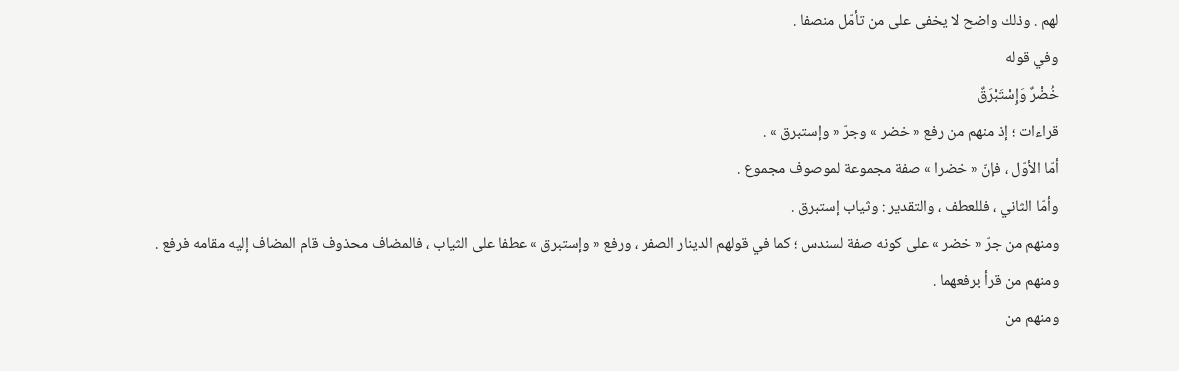لهم . وذلك واضح لا يخفى على من تأمّل منصفا .
وفي قوله
خُضْرٌ وَإِسْتَبْرَقٌ
قراءات ؛ إذ منهم من رفع « خضر » وجرّ « وإستبرق » .
أمّا الأوّل ، فإنّ « خضرا » صفة مجموعة لموصوف مجموع .
وأمّا الثاني ، فللعطف ، والتقدير : وثياب إستبرق .
ومنهم من جرّ « خضر » على كونه صفة لسندس ؛ كما في قولهم الدينار الصفر ، ورفع « وإستبرق » عطفا على الثياب ، فالمضاف محذوف قام المضاف إليه مقامه فرفع .
ومنهم من قرأ برفعهما .
ومنهم من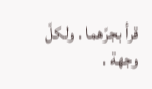قرأ بجرّهما . ولكلّ وجهة .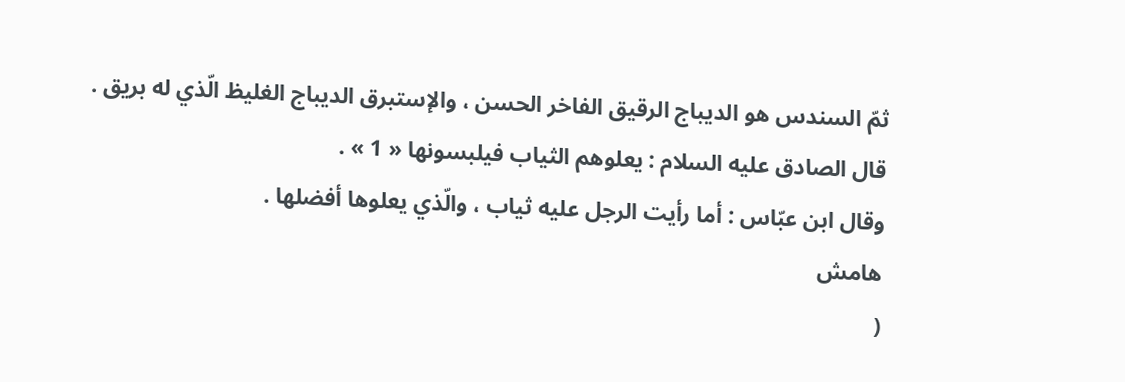ثمّ السندس هو الديباج الرقيق الفاخر الحسن ، والإستبرق الديباج الغليظ الّذي له بريق .
قال الصادق عليه السلام : يعلوهم الثياب فيلبسونها « 1 » .
وقال ابن عبّاس : أما رأيت الرجل عليه ثياب ، والّذي يعلوها أفضلها .
هامش
(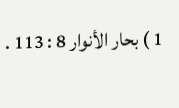1 ) بحار الأنوار 8 : 113 .